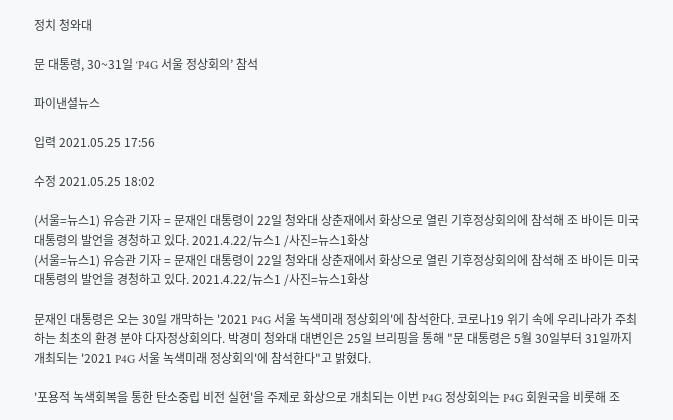정치 청와대

문 대통령, 30~31일 ‘P4G 서울 정상회의’ 참석

파이낸셜뉴스

입력 2021.05.25 17:56

수정 2021.05.25 18:02

(서울=뉴스1) 유승관 기자 = 문재인 대통령이 22일 청와대 상춘재에서 화상으로 열린 기후정상회의에 참석해 조 바이든 미국 대통령의 발언을 경청하고 있다. 2021.4.22/뉴스1 /사진=뉴스1화상
(서울=뉴스1) 유승관 기자 = 문재인 대통령이 22일 청와대 상춘재에서 화상으로 열린 기후정상회의에 참석해 조 바이든 미국 대통령의 발언을 경청하고 있다. 2021.4.22/뉴스1 /사진=뉴스1화상

문재인 대통령은 오는 30일 개막하는 '2021 P4G 서울 녹색미래 정상회의'에 참석한다. 코로나19 위기 속에 우리나라가 주최하는 최초의 환경 분야 다자정상회의다. 박경미 청와대 대변인은 25일 브리핑을 통해 "문 대통령은 5월 30일부터 31일까지 개최되는 '2021 P4G 서울 녹색미래 정상회의'에 참석한다"고 밝혔다.

'포용적 녹색회복을 통한 탄소중립 비전 실현'을 주제로 화상으로 개최되는 이번 P4G 정상회의는 P4G 회원국을 비롯해 조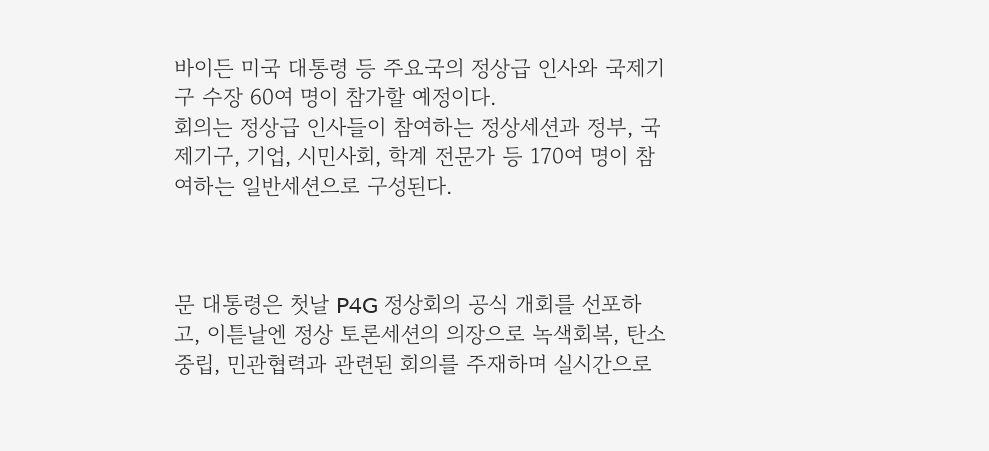바이든 미국 대통령 등 주요국의 정상급 인사와 국제기구 수장 60여 명이 참가할 예정이다.
회의는 정상급 인사들이 참여하는 정상세션과 정부, 국제기구, 기업, 시민사회, 학계 전문가 등 170여 명이 참여하는 일반세션으로 구성된다.



문 대통령은 첫날 P4G 정상회의 공식 개회를 선포하고, 이튿날엔 정상 토론세션의 의장으로 녹색회복, 탄소중립, 민관협력과 관련된 회의를 주재하며 실시간으로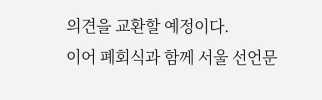의견을 교환할 예정이다.
이어 폐회식과 함께 서울 선언문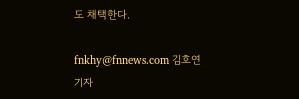도 채택한다.

fnkhy@fnnews.com 김호연 기자